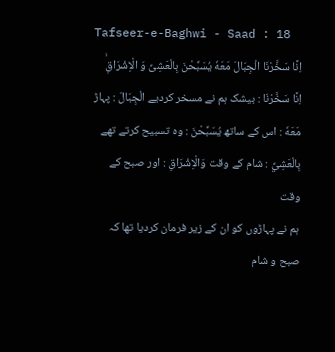Tafseer-e-Baghwi - Saad : 18
اِنَّا سَخَّرْنَا الْجِبَالَ مَعَهٗ یُسَبِّحْنَ بِالْعَشِیِّ وَ الْاِشْرَاقِۙ
اِنَّا سَخَّرْنَا : بیشک ہم نے مسخر کردیے الْجِبَالَ : پہاڑ مَعَهٗ : اس کے ساتھ يُسَبِّحْنَ : وہ تسبیح کرتے تھے بِالْعَشِيِّ : شام کے وقت وَالْاِشْرَاقِ : اور صبح کے وقت
ہم نے پہاڑوں کو ان کے زیر فرمان کردیا تھا کہ صبح و شام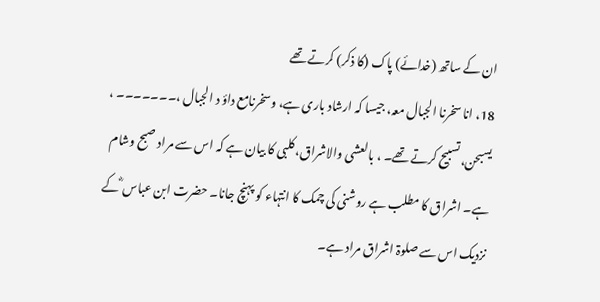ان کے ساتھ (خدائے) پاک (کا ذکر) کرتے تھے
18، انا سخرنا الجبال معہ، جیسا کہ ارشاد باری ہے، وسخرنامع داؤ د الجبال ،۔۔۔۔۔۔۔ ، یسبحن، تسبیح کرتے تھے۔ ، بالعشی والاشراق، کلبی کا بیان ہے کہ اس سے مراد صبح وشام ہے۔ اشراق کا مطلب ہے روشنی کی چمک کا انتہاء کو پہنچ جانا۔ حضرت ابن عباس ؓ کے نزدیک اس سے صلوۃ اشراق مراد ہے۔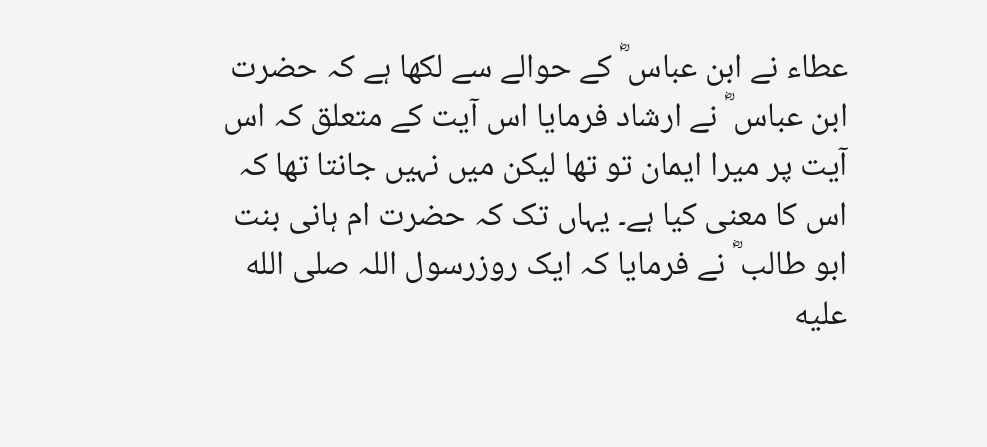عطاء نے ابن عباس ؓ کے حوالے سے لکھا ہے کہ حضرت ابن عباس ؓ نے ارشاد فرمایا اس آیت کے متعلق کہ اس آیت پر میرا ایمان تو تھا لیکن میں نہیں جانتا تھا کہ اس کا معنی کیا ہے۔ یہاں تک کہ حضرت ام ہانی بنت ابو طالب ؓ نے فرمایا کہ ایک روزرسول اللہ صلى الله عليه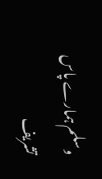وسلم ہمارے پاس تشریف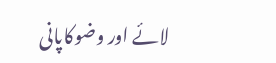لائے اور وضوکاپانی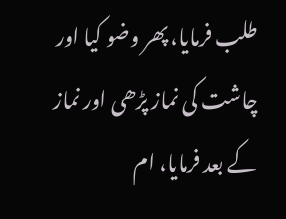طلب فرمایا، پھر وضو کیا اور چاشت کی نماز پڑھی اور نماز کے بعد فرمایا، ام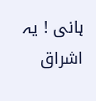ہانی ! یہ اشراق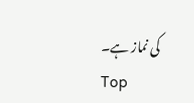کی نماز ہے۔
Top